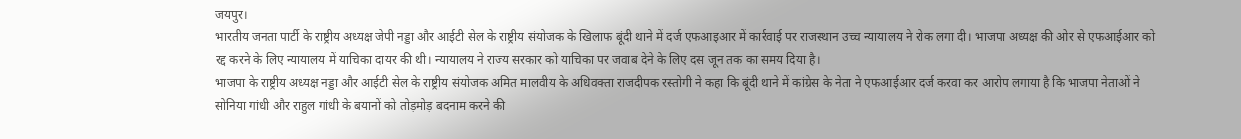जयपुर।
भारतीय जनता पार्टी के राष्ट्रीय अध्यक्ष जेपी नड्डा और आईटी सेल के राष्ट्रीय संयोजक के खिलाफ बूंदी थाने में दर्ज एफआइआर में कार्रवाई पर राजस्थान उच्च न्यायालय ने रोक लगा दी। भाजपा अध्यक्ष की ओर से एफआईआर को रद्द करने के लिए न्यायालय में याचिका दायर की थी। न्यायालय ने राज्य सरकार को याचिका पर जवाब देने के लिए दस जून तक का समय दिया है।
भाजपा के राष्ट्रीय अध्यक्ष नड्डा और आईटी सेल के राष्ट्रीय संयोजक अमित मालवीय के अधिवक्ता राजदीपक रस्तोगी ने कहा कि बूंदी थाने में कांग्रेस के नेता ने एफआईआर दर्ज करवा कर आरोप लगाया है कि भाजपा नेताओं ने सोनिया गांधी और राहुल गांधी के बयानों को तोड़मोड़ बदनाम करने की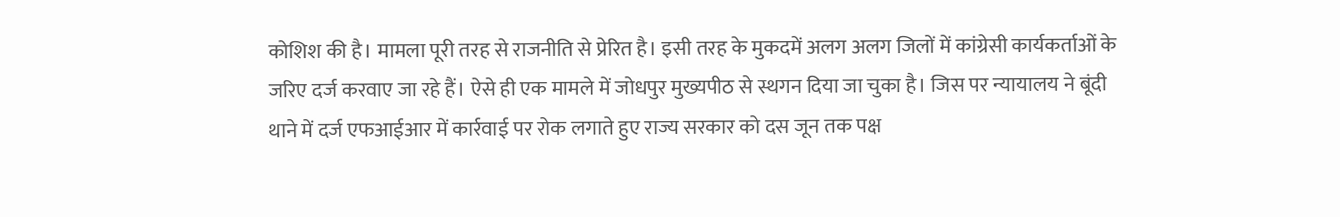कोशिश की है। मामला पूरी तरह से राजनीति से प्रेरित है। इसी तरह के मुकदमें अलग अलग जिलों में कांग्रेसी कार्यकर्ताओं के जरिए दर्ज करवाए जा रहे हैं। ऐसे ही एक मामले में जोधपुर मुख्यपीठ से स्थगन दिया जा चुका है। जिस पर न्यायालय ने बूंदी थाने में दर्ज एफआईआर में कार्रवाई पर रोक लगाते हुए राज्य सरकार को दस जून तक पक्ष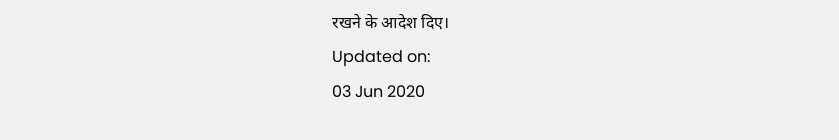रखने के आदेश दिए।
Updated on:
03 Jun 2020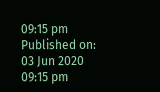09:15 pm
Published on:
03 Jun 2020 09:15 pm